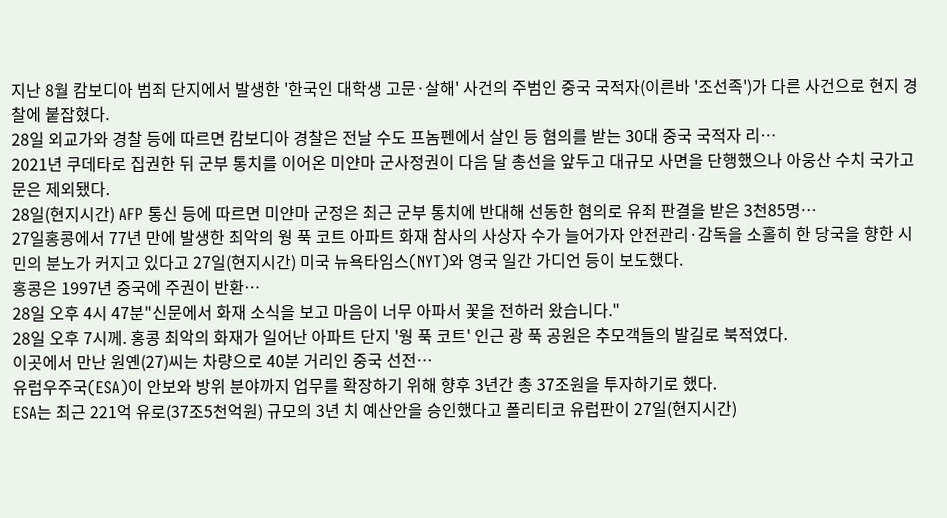지난 8월 캄보디아 범죄 단지에서 발생한 '한국인 대학생 고문·살해' 사건의 주범인 중국 국적자(이른바 '조선족')가 다른 사건으로 현지 경찰에 붙잡혔다.
28일 외교가와 경찰 등에 따르면 캄보디아 경찰은 전날 수도 프놈펜에서 살인 등 혐의를 받는 30대 중국 국적자 리…
2021년 쿠데타로 집권한 뒤 군부 통치를 이어온 미얀마 군사정권이 다음 달 총선을 앞두고 대규모 사면을 단행했으나 아웅산 수치 국가고문은 제외됐다.
28일(현지시간) AFP 통신 등에 따르면 미얀마 군정은 최근 군부 통치에 반대해 선동한 혐의로 유죄 판결을 받은 3천85명…
27일홍콩에서 77년 만에 발생한 최악의 웡 푹 코트 아파트 화재 참사의 사상자 수가 늘어가자 안전관리·감독을 소홀히 한 당국을 향한 시민의 분노가 커지고 있다고 27일(현지시간) 미국 뉴욕타임스(NYT)와 영국 일간 가디언 등이 보도했다.
홍콩은 1997년 중국에 주권이 반환…
28일 오후 4시 47분"신문에서 화재 소식을 보고 마음이 너무 아파서 꽃을 전하러 왔습니다."
28일 오후 7시께. 홍콩 최악의 화재가 일어난 아파트 단지 '웡 푹 코트' 인근 광 푹 공원은 추모객들의 발길로 북적였다.
이곳에서 만난 원옌(27)씨는 차량으로 40분 거리인 중국 선전…
유럽우주국(ESA)이 안보와 방위 분야까지 업무를 확장하기 위해 향후 3년간 총 37조원을 투자하기로 했다.
ESA는 최근 221억 유로(37조5천억원) 규모의 3년 치 예산안을 승인했다고 폴리티코 유럽판이 27일(현지시간)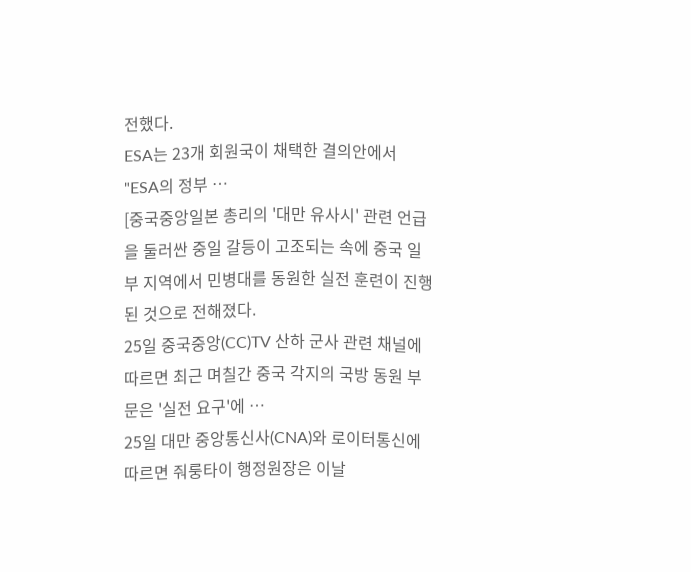전했다.
ESA는 23개 회원국이 채택한 결의안에서 "ESA의 정부 …
[중국중앙일본 총리의 '대만 유사시' 관련 언급을 둘러싼 중일 갈등이 고조되는 속에 중국 일부 지역에서 민병대를 동원한 실전 훈련이 진행된 것으로 전해졌다.
25일 중국중앙(CC)TV 산하 군사 관련 채널에 따르면 최근 며칠간 중국 각지의 국방 동원 부문은 '실전 요구'에 …
25일 대만 중앙통신사(CNA)와 로이터통신에 따르면 줘룽타이 행정원장은 이날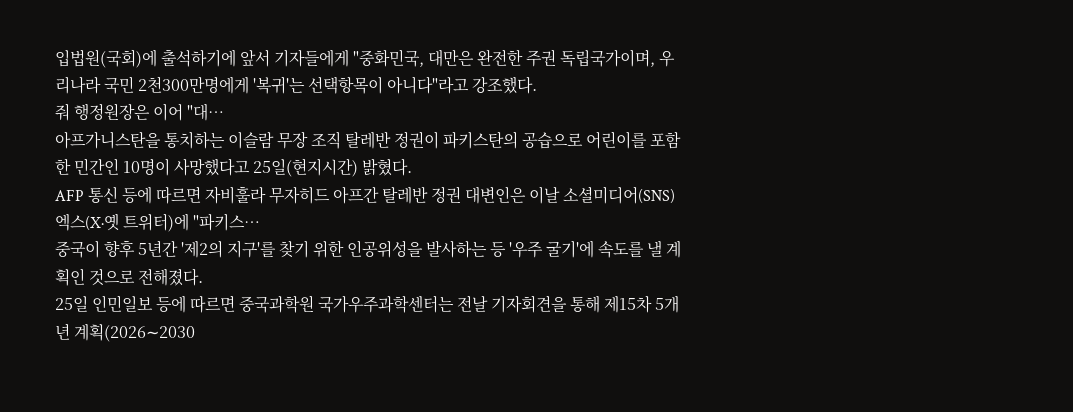입법원(국회)에 출석하기에 앞서 기자들에게 "중화민국, 대만은 완전한 주권 독립국가이며, 우리나라 국민 2천300만명에게 '복귀'는 선택항목이 아니다"라고 강조했다.
줘 행정원장은 이어 "대…
아프가니스탄을 통치하는 이슬람 무장 조직 탈레반 정권이 파키스탄의 공습으로 어린이를 포함한 민간인 10명이 사망했다고 25일(현지시간) 밝혔다.
AFP 통신 등에 따르면 자비훌라 무자히드 아프간 탈레반 정권 대변인은 이날 소셜미디어(SNS) 엑스(X·옛 트위터)에 "파키스…
중국이 향후 5년간 '제2의 지구'를 찾기 위한 인공위성을 발사하는 등 '우주 굴기'에 속도를 낼 계획인 것으로 전해졌다.
25일 인민일보 등에 따르면 중국과학원 국가우주과학센터는 전날 기자회견을 통해 제15차 5개년 계획(2026∼2030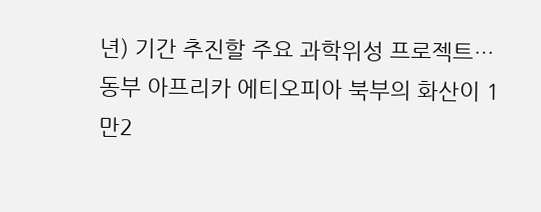년) 기간 추진할 주요 과학위성 프로젝트…
동부 아프리카 에티오피아 북부의 화산이 1만2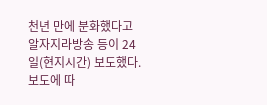천년 만에 분화했다고 알자지라방송 등이 24일(현지시간) 보도했다.
보도에 따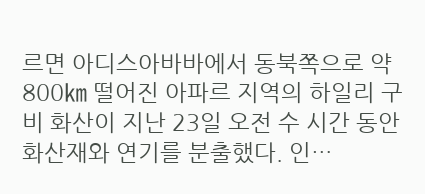르면 아디스아바바에서 동북쪽으로 약 800㎞ 떨어진 아파르 지역의 하일리 구비 화산이 지난 23일 오전 수 시간 동안 화산재와 연기를 분출했다. 인…